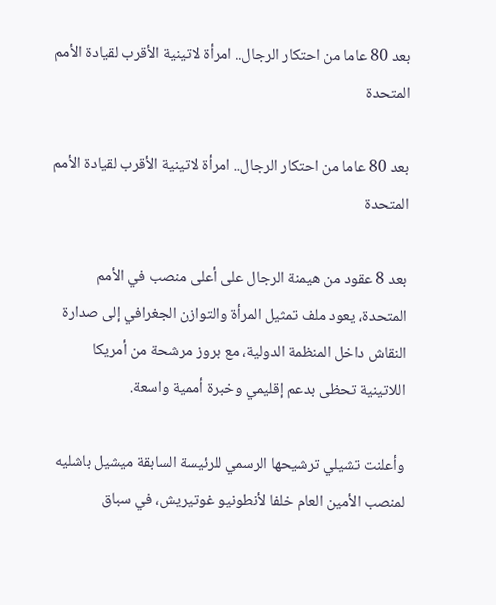بعد 80 عاما من احتكار الرجال.. امرأة لاتينية الأقرب لقيادة الأمم المتحدة

بعد 80 عاما من احتكار الرجال.. امرأة لاتينية الأقرب لقيادة الأمم المتحدة

بعد 8 عقود من هيمنة الرجال على أعلى منصب في الأمم المتحدة، يعود ملف تمثيل المرأة والتوازن الجغرافي إلى صدارة النقاش داخل المنظمة الدولية، مع بروز مرشحة من أمريكا اللاتينية تحظى بدعم إقليمي وخبرة أممية واسعة.

وأعلنت تشيلي ترشيحها الرسمي للرئيسة السابقة ميشيل باشليه لمنصب الأمين العام خلفا لأنطونيو غوتيريش، في سباق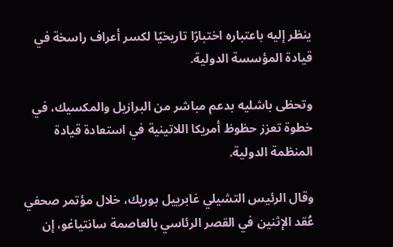ينظر إليه باعتباره اختبارًا تاريخيًا لكسر أعراف راسخة في قيادة المؤسسة الدولية.

وتحظى باشليه بدعم مباشر من البرازيل والمكسيك، في خطوة تعزز حظوظ أمريكا اللاتينية في استعادة قيادة المنظمة الدولية.

وقال الرئيس التشيلي غابرييل بوريك، خلال مؤتمر صحفي عُقد الإثنين في القصر الرئاسي بالعاصمة سانتياغو، إن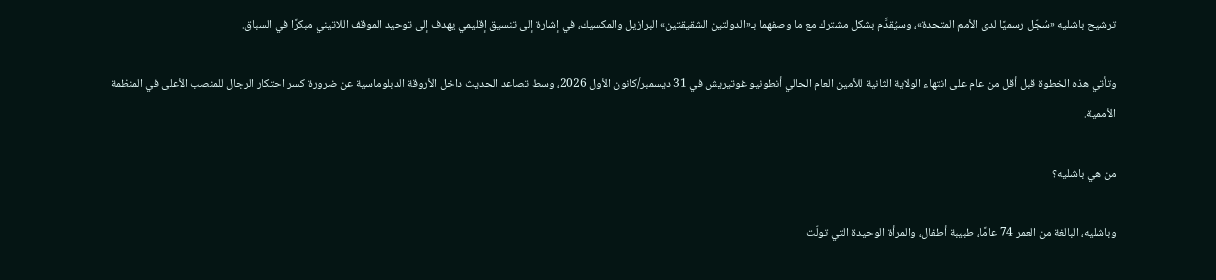ترشيح باشليه «سُجّل رسميًا لدى الأمم المتحدة»، وسيُقدَّم بشكل مشترك مع ما وصفهما بـ«الدولتين الشقيقتين» البرازيل والمكسيك، في إشارة إلى تنسيق إقليمي يهدف إلى توحيد الموقف اللاتيني مبكرًا في السباق.

وتأتي هذه الخطوة قبل أقل من عام على انتهاء الولاية الثانية للأمين العام الحالي أنطونيو غوتيريش في 31 ديسمبر/كانون الأول 2026، وسط تصاعد الحديث داخل الأروقة الدبلوماسية عن ضرورة كسر احتكار الرجال للمنصب الأعلى في المنظمة الأممية.

من هي باشليه؟

وباشليه، البالغة من العمر 74 عامًا، طبيبة أطفال، والمرأة الوحيدة التي تولّت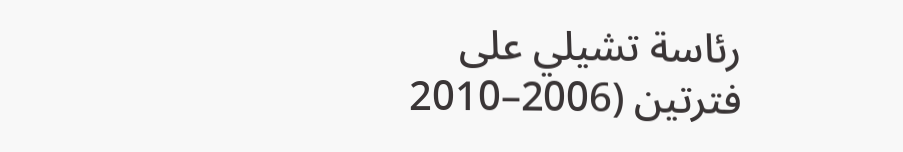رئاسة تشيلي على فترتين (2006–2010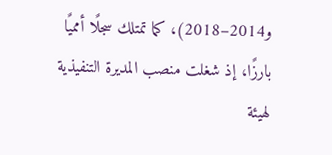و2014–2018)، كما تمتلك سجلًا أمميًا بارزًا، إذ شغلت منصب المديرة التنفيذية لهيئة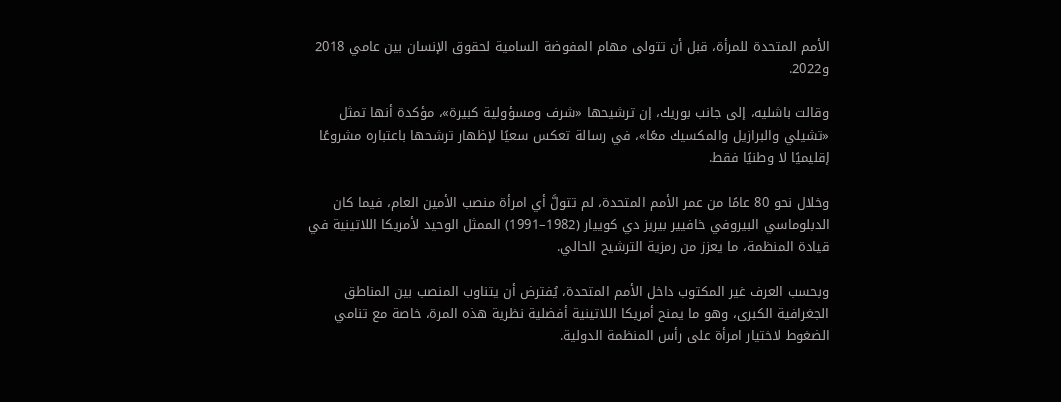الأمم المتحدة للمرأة، قبل أن تتولى مهام المفوضة السامية لحقوق الإنسان بين عامي 2018 و2022.

وقالت باشليه، إلى جانب بوريك، إن ترشيحها «شرف ومسؤولية كبيرة»، مؤكدة أنها تمثل «تشيلي والبرازيل والمكسيك معًا»، في رسالة تعكس سعيًا لإظهار ترشحها باعتباره مشروعًا إقليميًا لا وطنيًا فقط.

وخلال نحو 80 عامًا من عمر الأمم المتحدة، لم تتولَّ أي امرأة منصب الأمين العام، فيما كان الدبلوماسي البيروفي خافيير بيريز دي كوييار (1982–1991) الممثل الوحيد لأمريكا اللاتينية في قيادة المنظمة، ما يعزز من رمزية الترشيح الحالي.

وبحسب العرف غير المكتوب داخل الأمم المتحدة، يُفترض أن يتناوب المنصب بين المناطق الجغرافية الكبرى، وهو ما يمنح أمريكا اللاتينية أفضلية نظرية هذه المرة، خاصة مع تنامي الضغوط لاختيار امرأة على رأس المنظمة الدولية.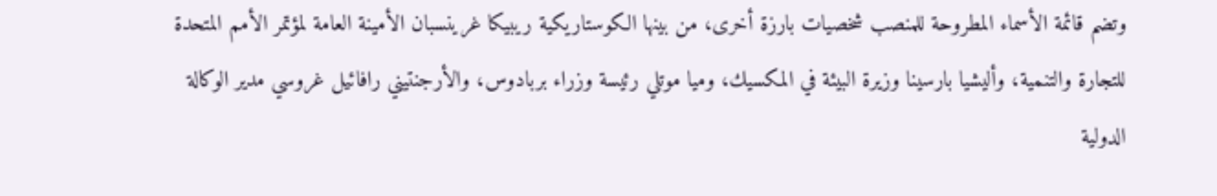وتضم قائمة الأسماء المطروحة للمنصب شخصيات بارزة أخرى، من بينها الكوستاريكية ريبيكا غرينسبان الأمينة العامة لمؤتمر الأمم المتحدة للتجارة والتنمية، وأليشيا بارسينا وزيرة البيئة في المكسيك، وميا موتلي رئيسة وزراء بربادوس، والأرجنتيني رافائيل غروسي مدير الوكالة الدولية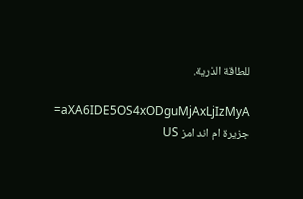للطاقة الذرية.

aXA6IDE5OS4xODguMjAxLjIzMyA= جزيرة ام اند امز US